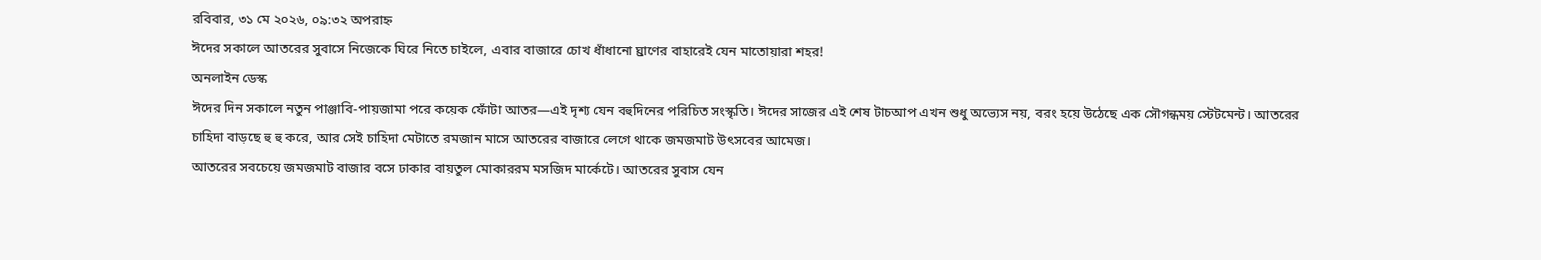রবিবার, ৩১ মে ২০২৬, ০৯:৩২ অপরাহ্ন
ঈদের সকালে আতরের সুবাসে নিজেকে ঘিরে নিতে চাইলে, এবার বাজারে চোখ ধাঁধানো ঘ্রাণের বাহারেই যেন মাতোয়ারা শহর!
অনলাইন ডেস্ক
ঈদের দিন সকালে নতুন পাঞ্জাবি-পায়জামা পরে কয়েক ফোঁটা আতর—এই দৃশ্য যেন বহুদিনের পরিচিত সংস্কৃতি। ঈদের সাজের এই শেষ টাচআপ এখন শুধু অভ্যেস নয়, বরং হয়ে উঠেছে এক সৌগন্ধময় স্টেটমেন্ট। আতরের চাহিদা বাড়ছে হু হু করে, আর সেই চাহিদা মেটাতে রমজান মাসে আতরের বাজারে লেগে থাকে জমজমাট উৎসবের আমেজ।
আতরের সবচেয়ে জমজমাট বাজার বসে ঢাকার বায়তুল মোকাররম মসজিদ মার্কেটে। আতরের সুবাস যেন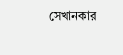সেখানকার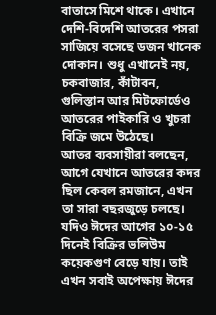বাতাসে মিশে থাকে। এখানে দেশি-বিদেশি আতরের পসরা সাজিয়ে বসেছে ডজন খানেক দোকান। শুধু এখানেই নয়, চকবাজার, কাঁটাবন, গুলিস্তান আর মিটফোর্ডেও আতরের পাইকারি ও খুচরা বিক্রি জমে উঠেছে।
আতর ব্যবসায়ীরা বলছেন, আগে যেখানে আতরের কদর ছিল কেবল রমজানে, এখন তা সারা বছরজুড়ে চলছে। যদিও ঈদের আগের ১০-১৫ দিনেই বিক্রির ভলিউম কয়েকগুণ বেড়ে যায়। তাই এখন সবাই অপেক্ষায় ঈদের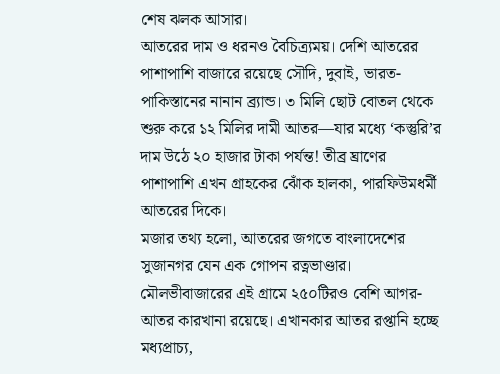শেষ ঝলক আসার।
আতরের দাম ও ধরনও বৈচিত্র্যময়। দেশি আতরের পাশাপাশি বাজারে রয়েছে সৌদি, দুবাই, ভারত-পাকিস্তানের নানান ব্র্যান্ড। ৩ মিলি ছোট বোতল থেকে শুরু করে ১২ মিলির দামী আতর—যার মধ্যে ‘কস্তুরি’র দাম উঠে ২০ হাজার টাকা পর্যন্ত! তীব্র ঘ্রাণের পাশাপাশি এখন গ্রাহকের ঝোঁক হালকা, পারফিউমধর্মী আতরের দিকে।
মজার তথ্য হলো, আতরের জগতে বাংলাদেশের সুজানগর যেন এক গোপন রত্নভাণ্ডার। মৌলভীবাজারের এই গ্রামে ২৫০টিরও বেশি আগর-আতর কারখানা রয়েছে। এখানকার আতর রপ্তানি হচ্ছে মধ্যপ্রাচ্য,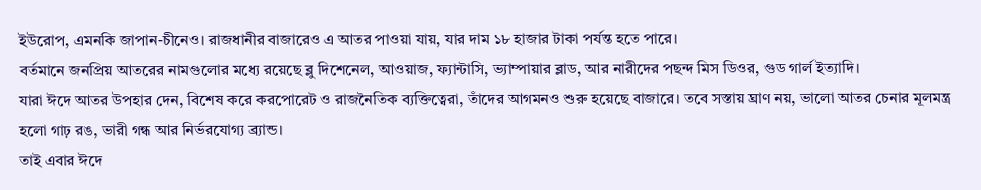ইউরোপ, এমনকি জাপান-চীনেও। রাজধানীর বাজারেও এ আতর পাওয়া যায়, যার দাম ১৮ হাজার টাকা পর্যন্ত হতে পারে।
বর্তমানে জনপ্রিয় আতরের নামগুলোর মধ্যে রয়েছে ব্লু দিশেনেল, আওয়াজ, ফ্যান্টাসি, ভ্যাম্পায়ার ব্লাড, আর নারীদের পছন্দ মিস ডিওর, গুড গার্ল ইত্যাদি।
যারা ঈদে আতর উপহার দেন, বিশেষ করে করপোরেট ও রাজনৈতিক ব্যক্তিত্বেরা, তাঁদের আগমনও শুরু হয়েছে বাজারে। তবে সস্তায় ঘ্রাণ নয়, ভালো আতর চেনার মূলমন্ত্র হলো গাঢ় রঙ, ভারী গন্ধ আর নির্ভরযোগ্য ব্র্যান্ড।
তাই এবার ঈদে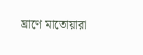ঘ্রাণে মাতোয়ারা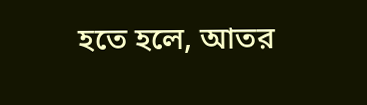হতে হলে, আতর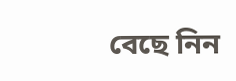বেছে নিন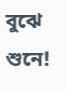বুঝে শুনে!